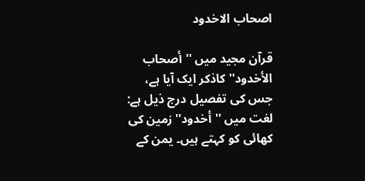اصحاب الاخدود

قرآن مجید میں ''أصحاب الأخدود'' کاذکر ایک آیا ہے، جس کی تفصیل درج ذیل ہے:
لغت میں ''أخدود'' زمین کی کھائی کو کہتے ہیں۔ یمن کے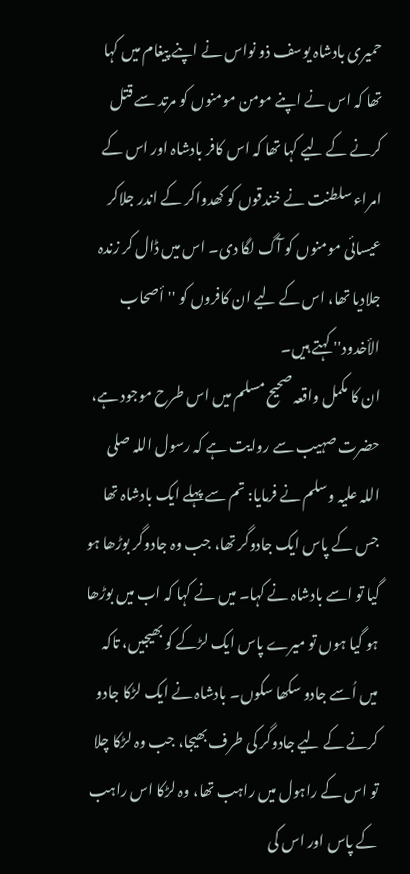حمیری بادشاہ یوسف ذو نواس نے اپنے پیغام میں کہا تھا کہ اس نے اپنے مومن مومنوں کو مرتد سے قتل کرنے کے لیے کہا تھا کہ اس کافر بادشاہ اور اس کے امراء سلطنت نے خندقوں کو کھدواکر کے اندر جلاکر عیسائی مومنوں کو آگ لگا دی۔ اس میں ڈال کر زندہ جلادیا تھا، اس کے لیے ان کافروں کو ''أصحاب الأخدود'' کہتے ہیں۔
ان کا مکمل واقعہ صحیح مسلم میں اس طرح موجود ہے، حضرت صہیب سے روایت ہے کہ رسول اللہ صلی اللہ علیہ وسلم نے فرمایا: تم سے پہلے ایک بادشاہ تھا جس کے پاس ایک جادوگر تھا، جب وہ جادوگر بوڑھا ہو گیا تو اسے بادشاہ نے کہا۔ میں نے کہا کہ اب میں بوڑھا ہو گیا ہوں تو میرے پاس ایک لڑکے کو بھیجیں، تاکہ میں اُسے جادو سکھا سکوں۔ بادشاہ نے ایک لڑکا جادو کرنے کے لیے جادوگر کی طرف بھیجا، جب وہ لڑکا چلا تو اس کے راہول میں راہب تھا، وہ لڑکا اس راہب کے پاس اور اس کی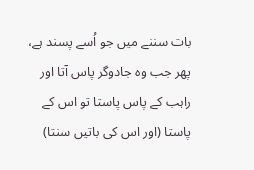بات سننے میں جو اُسے پسند ہے، پھر جب وہ جادوگر پاس آتا اور راہب کے پاس پاستا تو اس کے پاستا (اور اس کی باتیں سنتا)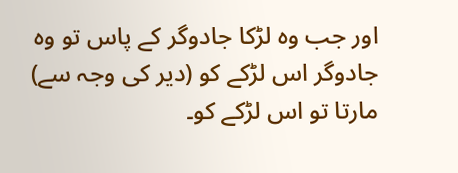اور جب وہ لڑکا جادوگر کے پاس تو وہ جادوگر اس لڑکے کو (دیر کی وجہ سے) مارتا تو اس لڑکے کو۔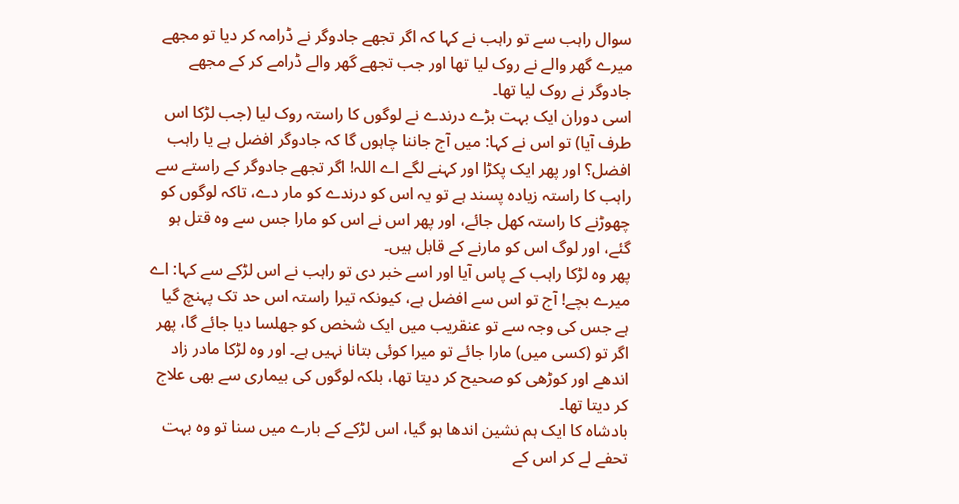سوال راہب سے تو راہب نے کہا کہ اگر تجھے جادوگر نے ڈرامہ کر دیا تو مجھے میرے گھر والے نے روک لیا تھا اور جب تجھے گھر والے ڈرامے کر کے مجھے جادوگر نے روک لیا تھا۔
اسی دوران ایک بہت بڑے درندے نے لوگوں کا راستہ روک لیا (جب لڑکا اس طرف آیا) تو اس نے کہا: میں آج جاننا چاہوں گا کہ جادوگر افضل ہے یا راہب افضل؟ اور پھر ایک پکڑا اور کہنے لگے اے اللہ! اگر تجھے جادوگر کے راستے سے راہب کا راستہ زیادہ پسند ہے تو یہ اس کو درندے کو مار دے، تاکہ لوگوں کو چھوڑنے کا راستہ کھل جائے، اور پھر اس نے اس کو مارا جس سے وہ قتل ہو گئے، اور لوگ اس کو مارنے کے قابل ہیں۔
پھر وہ لڑکا راہب کے پاس آیا اور اسے خبر دی تو راہب نے اس لڑکے سے کہا: اے میرے بچے! آج تو اس سے افضل ہے، کیونکہ تیرا راستہ اس حد تک پہنچ گیا ہے جس کی وجہ سے تو عنقریب میں ایک شخص کو جھلسا دیا جائے گا، پھر اگر تو (کسی میں) مارا جائے تو میرا کوئی بتانا نہیں ہے۔ اور وہ لڑکا مادر زاد اندھے اور کوڑھی کو صحیح کر دیتا تھا، بلکہ لوگوں کی بیماری سے بھی علاج کر دیتا تھا۔
بادشاہ کا ایک ہم نشین اندھا ہو گیا، اس لڑکے کے بارے میں سنا تو وہ بہت تحفے لے کر اس کے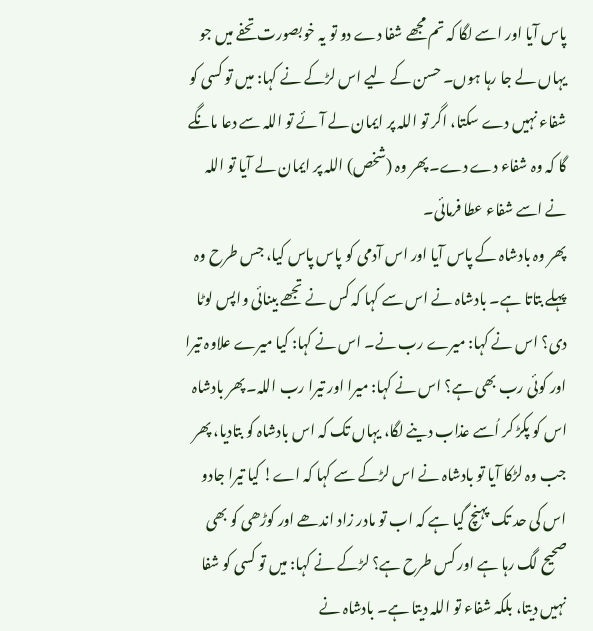پاس آیا اور اسے لگا کہ تم مجھے شفا دے دو تو یہ خوبصورت تحفے میں جو یہاں لے جا رہا ہوں۔ حسن کے لیے اس لڑکے نے کہا: میں تو کسی کو شفاء نہیں دے سکتا، اگر تو اللہ پر ایمان لے آئے تو اللہ سے دعا مانگے گا کہ وہ شفاء دے دے۔ پھر وہ (شخص) اللہ پر ایمان لے آیا تو اللہ نے اسے شفاء عطا فرمائی۔
پھر وہ بادشاہ کے پاس آیا اور اس آدمی کو پاس پاس کیا، جس طرح وہ پہلے بتاتا ہے۔ بادشاہ نے اس سے کہا کہ کس نے تجھے بینائی واپس لوٹا دی؟ اس نے کہا: میرے رب نے۔ اس نے کہا: کیا میرے علاوہ تیرا اور کوئی رب بھی ہے؟ اس نے کہا: میرا اور تیرا رب اللہ۔ پھر بادشاہ اس کو پکڑ کر اُسے عذاب دینے لگا، یہاں تک کہ اس بادشاہ کو بتادیا، پھر جب وہ لڑکا آیا تو بادشاہ نے اس لڑکے سے کہا کہ اے! کیا تیرا جادو اس کی حد تک پہنچ گیا ہے کہ اب تو مادر زاد اندھے اور کوڑھی کو بھی صحیح لگ رہا ہے اور کس طرح ہے؟ لڑکے نے کہا: میں تو کسی کو شفا نہیں دیتا، بلکہ شفاء تو اللہ دیتا ہے۔ بادشاہ نے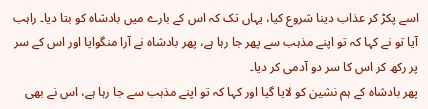اسے پکڑ کر عذاب دینا شروع کیا، یہاں تک کہ اس کے بارے میں بادشاہ کو بتا دیا۔ راہب آیا تو نے کہا کہ تو اپنے مذہب سے پھر جا رہا ہے، پھر بادشاہ نے آرا منگوایا اور اس کے سر پر رکھ کر اس کا سر دو آدمی کر دیا۔
پھر بادشاہ کے ہم نشین کو لایا گیا اور کہا کہ تو اپنے مذہب سے جا رہا ہے، اس نے بھی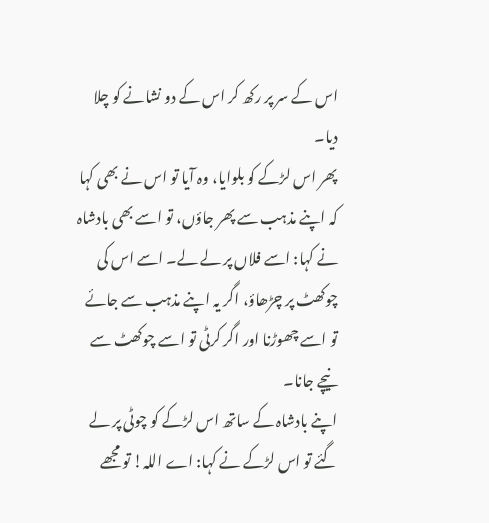اس کے سر پر رکھ کر اس کے دو نشانے کو چلا دیا۔
پھر اس لڑکے کو بلوایا، وہ آیا تو اس نے بھی کہا کہ اپنے مذہب سے پھر جاؤں، تو اسے بھی بادشاہ نے کہا: اسے فلاں پر لے لے۔ اسے اس کی چوکھٹ پر چڑھاؤ، اگر یہ اپنے مذہب سے جائے تو اسے چھوڑنا اور اگر کرٹی تو اسے چوکھٹ سے نیچے جانا۔
اپنے بادشاہ کے ساتھ اس لڑکے کو چوٹی پر لے گئے تو اس لڑکے نے کہا: اے اللہ! تو مجھے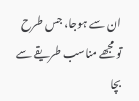ان سے ہوجا، جس طرح تو مجھے مناسب طریقے سے بچا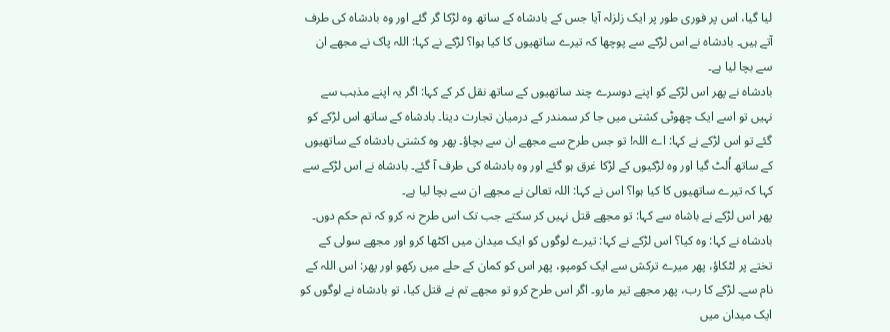لیا گیا، اس پر فوری طور پر ایک زلزلہ آیا جس کے بادشاہ کے ساتھ وہ لڑکا گر گئے اور وہ بادشاہ کی طرف آتے ہیں۔ بادشاہ نے اس لڑکے سے پوچھا کہ تیرے ساتھیوں کا کیا ہوا؟ لڑکے نے کہا: اللہ پاک نے مجھے ان سے بچا لیا ہے۔
بادشاہ نے پھر اس لڑکے کو اپنے دوسرے چند ساتھیوں کے ساتھ نقل کر کے کہا: اگر یہ اپنے مذہب سے نہیں تو اسے ایک چھوٹی کشتی میں جا کر سمندر کے درمیان تجارت دینا۔ بادشاہ کے ساتھ اس لڑکے کو گئے تو اس لڑکے نے کہا: اے اللہ! تو جس طرح سے مجھے ان سے بچاؤ۔ پھر وہ کشتی بادشاہ کے ساتھیوں کے ساتھ اُلٹ گیا اور وہ لڑکیوں کے لڑکا غرق ہو گئے اور وہ بادشاہ کی طرف آ گئے۔ بادشاہ نے اس لڑکے سے کہا کہ تیرے ساتھیوں کا کیا ہوا؟ اس نے کہا: اللہ تعالیٰ نے مجھے ان سے بچا لیا ہے۔
پھر اس لڑکے نے باشاہ سے کہا: تو مجھے قتل نہیں کر سکتے جب تک اس طرح نہ کرو کہ تم حکم دوں۔ بادشاہ نے کہا: وہ کیا؟ اس لڑکے نے کہا: تیرے لوگوں کو ایک میدان میں اکٹھا کرو اور مجھے سولی کے تختے پر لٹکاؤ، پھر میرے ترکش سے ایک کومپو، پھر اس کو کمان کے حلے میں رکھو اور پھر: اس اللہ کے نام سے۔ لڑکے کا رب، پھر مجھے تیر مارو۔ اگر اس طرح کرو تو مجھے تم نے قتل کیا، تو بادشاہ نے لوگوں کو ایک میدان میں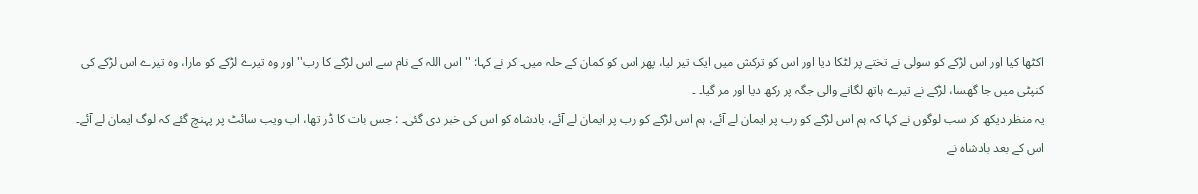اکٹھا کیا اور اس لڑکے کو سولی نے تختے پر لٹکا دیا اور اس کو ترکش میں ایک تیر لیا، پھر اس کو کمان کے حلہ میں۔ کر نے کہا: ''اس اللہ کے نام سے اس لڑکے کا رب'' اور وہ تیرے لڑکے کو مارا، وہ تیرے اس لڑکے کی کنپٹی میں جا گھسا، لڑکے نے تیرے ہاتھ لگانے والی جگہ پر رکھ دیا اور مر گیا۔ ۔
یہ منظر دیکھ کر سب لوگوں نے کہا کہ ہم اس لڑکے کو رب پر ایمان لے آئے، ہم اس لڑکے کو رب پر ایمان لے آئے، بادشاہ کو اس کی خبر دی گئی۔ : جس بات کا ڈر تھا، اب ویب سائٹ پر پہنچ گئے کہ لوگ ایمان لے آئے۔
اس کے بعد بادشاہ نے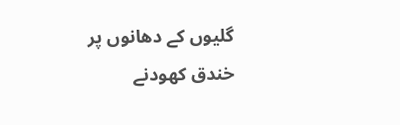گلیوں کے دھانوں پر خندق کھودنے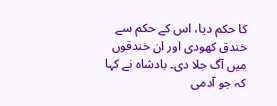کا حکم دیا، اس کے حکم سے خندق کھودی اور ان خندقوں میں آگ جلا دی۔ بادشاہ نے کہا کہ جو آدمی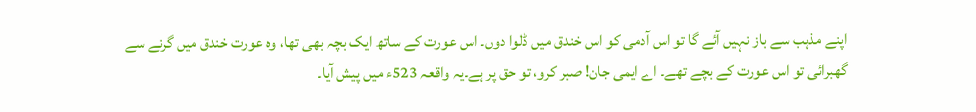اپنے مذہب سے باز نہیں آئے گا تو اس آدمی کو اس خندق میں ڈلوا دوں۔ اس عورت کے ساتھ ایک بچہ بھی تھا، وہ عورت خندق میں گرنے سے گھبرائی تو اس عورت کے بچے تھے۔ اے ایمی جان! صبر کرو، تو حق پر ہے۔یہ واقعہ 523ء میں پیش آیا۔